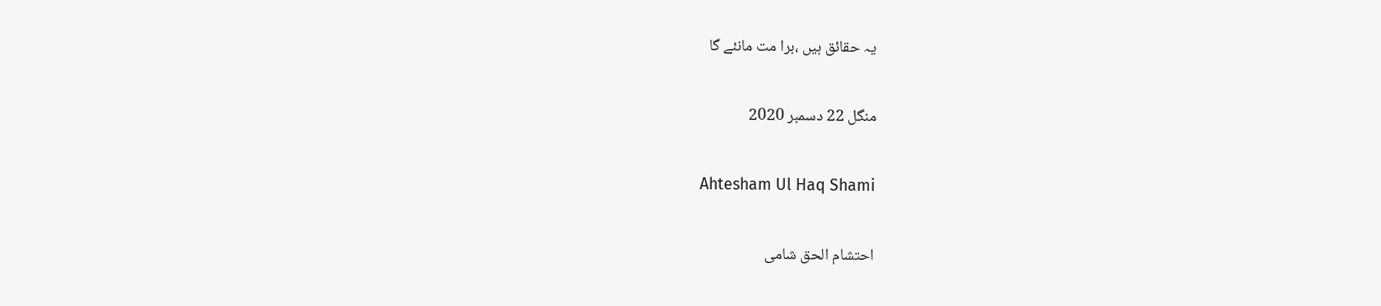یہ حقائق ہیں ،برا مت مانئے گا

منگل 22 دسمبر 2020

Ahtesham Ul Haq Shami

احتشام الحق شامی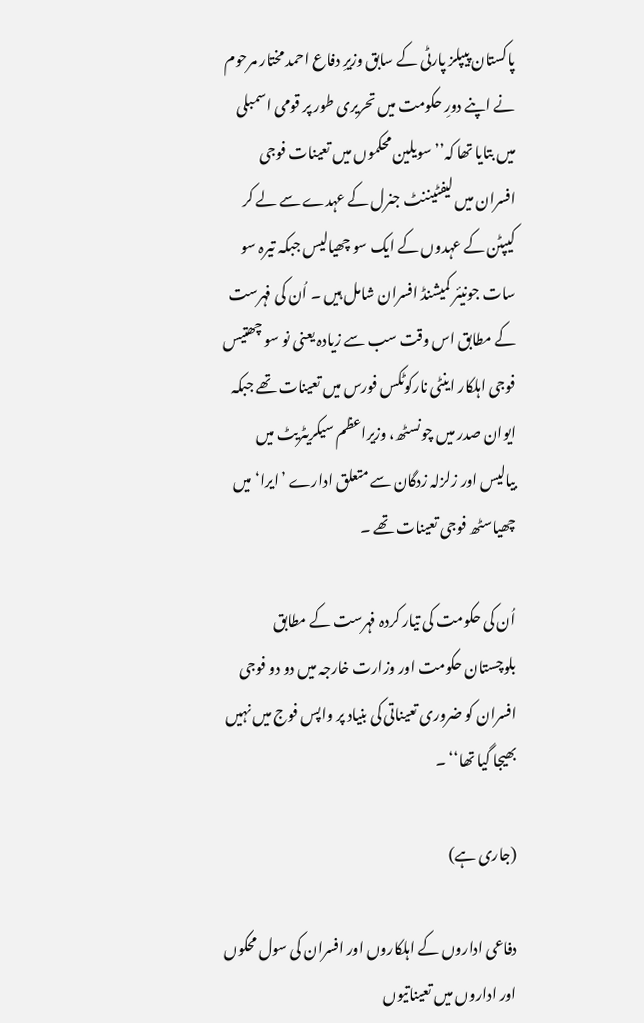پاکستان پیپلز پارٹی کے سابق وزیرِ دفاع احمد مختار مرحوم نے اپنے دورِ حکومت میں تحریری طور پر قومی اسمبلی میں بتایا تھا کہ’’ سویلین محکموں میں تعینات فوجی افسران میں لیفٹیننٹ جنرل کے عہدے سے لے کر کیپٹن کے عہدوں کے ایک سو چھیالیس جبکہ تیرہ سو سات جونیئر کمیشنڈ افسران شامل ہیں ۔ اُن کی فہرست کے مطابق اس وقت سب سے زیادہ یعنی نو سو چھتیس فوجی اہلکار اینٹی نارکوٹکس فورس میں تعینات تھے جبکہ ایوان صدر میں چونسٹھ، وزیراعظم سیکریٹریٹ میں بیالیس اور زلزلہ زدگان سے متعلق ادارے ’ایرا‘ میں چھیاسٹھ فوجی تعینات تھے ۔

اُن کی حکومت کی تیار کردہ فہرست کے مطابق بلوچستان حکومت اور وزارت خارجہ میں دو دو فوجی افسران کو ضروری تعیناتی کی بنیاد پر واپس فوج میں نہیں بھیجا گیا تھا‘‘ ۔

(جاری ہے)

دفاعی اداروں کے اہلکاروں اور افسران کی سول محکوں اور اداروں میں تعیناتیوں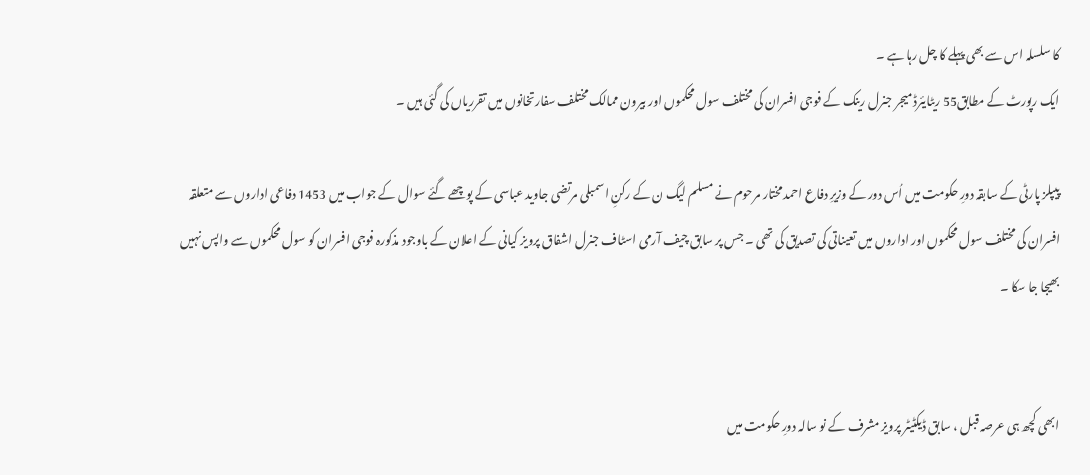کا سلسلہ اس سے بھی پہلے کا چل رہا ہے ۔
ایک رپورٹ کے مطابق55 ریٹایئرڈ میجر جنرل رینک کے فوجی افسران کی مختلف سول محکموں اور بیرون ممالک مختلف سفارتخانوں میں تقرریاں کی گئی ہیں ۔

پیپلز پارٹی کے سابقہ دورِ حکومت میں اُس دور کے وزیرِ دفاع احمد مختار مرحوم نے مسلم لیگ ن کے رکنِ اسمبلی مرتضی جاوید عباسی کے پوچھے گئے سوال کے جواب میں 1453 دفاعی اداروں سے متعلقہ افسران کی مختلف سول محکموں اور اداروں میں تعیناتی کی تصدیق کی تھی ۔ جس پر سابق چیف آرمی اسٹاف جنرل اشفاق پرویز کیانی کے اعلان کے باوجود مذکورہ فوجی افسران کو سول محکموں سے واپس نہیں بھیجا جا سکا ۔


ابھی کچھ ہی عرصہ قبل ، سابق ڈیکٹیٹر پرویز مشرف کے نو سالہ دورِ حکومت میں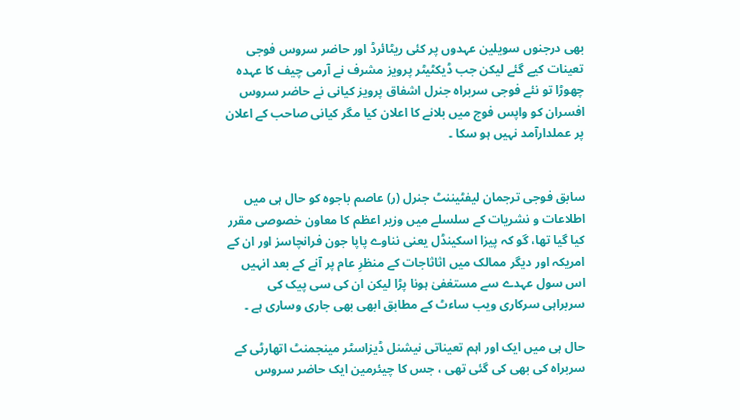بھی درجنوں سویلین عہدوں پر کئی ریٹائرڈ اور حاضر سروس فوجی تعینات کیے گئے لیکن جب ڈیکٹیٹر پرویز مشرف نے آرمی چیف کا عہدہ چھوڑا تو نئے فوجی سربراہ جنرل اشفاق پرویز کیانی نے حاضر سروس افسران کو واپس فوج میں بلانے کا اعلان کیا مگر کیانی صاحب کے اعلان پر عملدارآمد نہیں ہو سکا ۔


سابق فوجی ترجمان لیفٹیننٹ جنرل (ر) عاصم باجوہ کو حال ہی میں اطلاعات و نشریات کے سلسلے میں وزیر اعظم کا معاون خصوصی مقرر کیا گیا تھا، گو کہ پیزا اسکینڈل یعنی نناوے پاپا جون فرانچاسز اور ان کے امریکہ اور دیگر ممالک میں اثاثاجات کے منظرِ عام پر آنے کے بعد انہیں اس سول عہدے سے مستغفیٰ ہونا پڑا لیکن ان کی سی پیک کی سربراہی سرکاری ویب ساءٹ کے مطابق ابھی بھی جاری وساری ہے ۔

حال ہی میں ایک اور اہم تعیناتی نیشنل ڈیزاسٹر مینجمنٹ اتھارٹی کے سربراہ کی بھی کی گئی تھی ، جس کا چیئرمین ایک حاضر سروس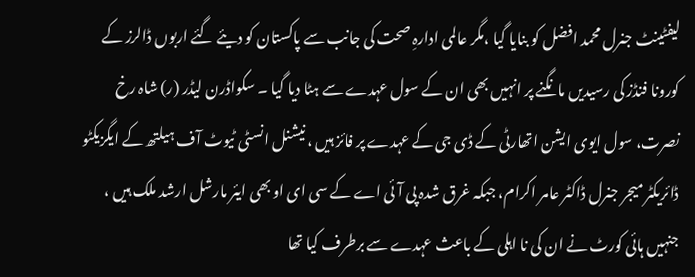لیفٹینٹ جنرل محمد افضل کو بنایا گیا ،مگر عالمی ادارہِ صحت کی جانب سے پاکستان کو دیئے گئے اربوں ڈالرز کے کورونا فنڈز کی رسیدیں مانگنے پر انہیں بھی ان کے سول عہدے سے ہٹا دیا گیا ۔ سکواڈرن لیڈر (ر) شاہ رخ نصرت، سول ایوی ایشن اتھارٹی کے ڈی جی کے عہدے پر فائز ہیں ، نیشنل انسٹی ٹیوٹ آف ہیلتھ کے ایگزیکٹو ڈائریکٹر میجر جنرل ڈاکٹر عامر اکرام، جبکہ غرق شدہ پی آئی اے کے سی ای او بھی ایئر مارشل ارشد ملک ہیں ، جنہیں ہائی کورٹ نے ان کی نا اہلی کے باعث عہدے سے برطرف کیا تھا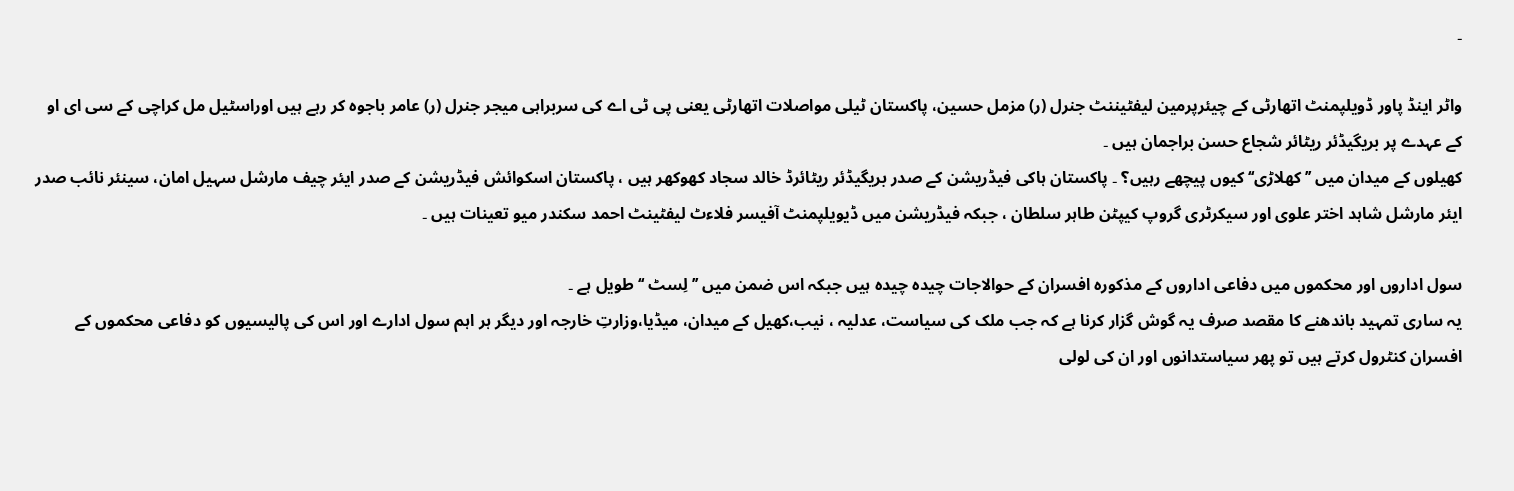۔

واٹر اینڈ پاور ڈویلپمنٹ اتھارٹی کے چیئرپرمین لیفٹیننٹ جنرل (ر) مزمل حسین، پاکستان ٹیلی مواصلات اتھارٹی یعنی پی ٹی اے کی سربراہی میجر جنرل (ر) عامر باجوہ کر رہے ہیں اوراسٹیل مل کراچی کے سی ای او کے عہدے پر بریگیڈئر ریٹائر شجاع حسن براجمان ہیں ۔
کھیلوں کے میدان میں ’’ کھلاڑی‘‘ کیوں پیچھے رہیں؟ ۔ پاکستان ہاکی فیڈریشن کے صدر بریگیڈئر ریٹائرڈ خالد سجاد کھوکھر ہیں ، پاکستان اسکوائش فیڈریشن کے صدر ایئر چیف مارشل سہیل امان، سینئر نائب صدر ایئر مارشل شاہد اختر علوی اور سیکرٹری گروپ کیپٹن طاہر سلطان ، جبکہ فیڈریشن میں ڈیویلپمنٹ آفیسر فلاءٹ لیفٹینٹ احمد سکندر میو تعینات ہیں ۔

سول اداروں اور محکموں میں دفاعی اداروں کے مذکورہ افسران کے حوالاجات چیدہ چیدہ ہیں جبکہ اس ضمن میں ’’ لِسٹ ‘‘ طویل ہے ۔
یہ ساری تمہید باندھنے کا مقصد صرف یہ گوش گزار کرنا ہے کہ جب ملک کی سیاست، عدلیہ ، نیب،کھیل کے میدان، میڈیا،وزارتِ خارجہ اور دیگر ہر اہم سول ادارے اور اس کی پالیسیوں کو دفاعی محکموں کے افسران کنٹرول کرتے ہیں تو پھر سیاستدانوں اور ان کی لولی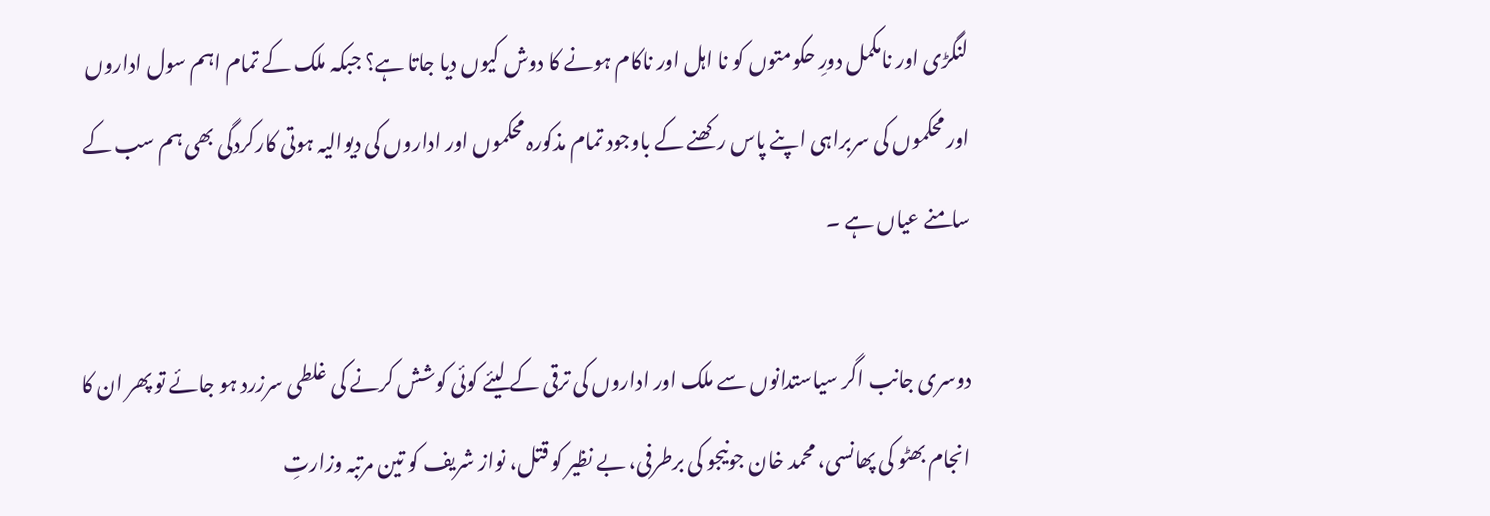لنگڑی اور نامکمل دورِ حکومتوں کو نا اہل اور ناکام ہونے کا دوش کیوں دیا جاتا ہے؟ جبکہ ملک کے تمام اہم سول اداروں اور محکموں کی سربراہی اپنے پاس رکھنے کے باوجود تمام مذکورہ محکموں اور اداروں کی دیوالیہ ہوتی کارکردگی بھی ہم سب کے سامنے عیاں ہے ۔

دوسری جانب اگر سیاستدانوں سے ملک اور اداروں کی ترقی کے لیئے کوئی کوشش کرنے کی غلطی سرزرد ہو جائے تو پھر ان کا انجام بھٹو کی پھانسی، محمد خان جونیجو کی برطرفی، بے نظیر کو قتل، نواز شریف کو تین مرتبہ وزارتِ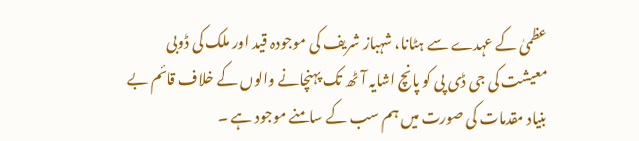عظمیٰ کے عہدے سے ہٹانا، شہباز شریف کی موجودہ قید اور ملک کی ڈوبی معیشت کی جی ڈی پی کو پانچ اشایہ آٹھ تک پہنچانے والوں کے خلاف قائم بے بنیاد مقدمات کی صورت میں ہم سب کے سامنے موجود ہے ۔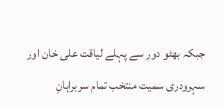جبکہ بھٹو دور سے پہلے لیاقت علی خان اور سہرودری سمیت منتخب تمام سربراہانِ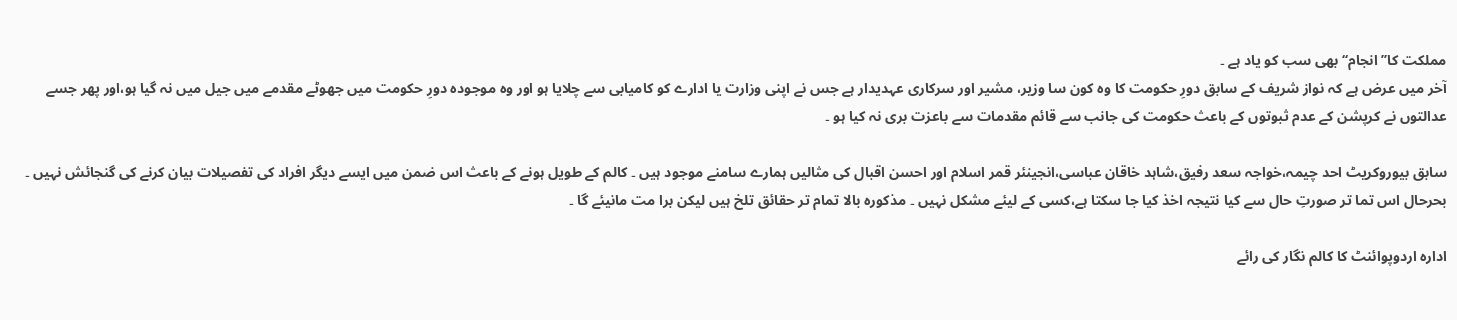مملکت کا’’ انجام‘‘ بھی سب کو یاد ہے ۔
آخر میں عرض ہے کہ نواز شریف کے سابق دورِ حکومت کا وہ کون سا وزیر، مشیر اور سرکاری عہدیدار ہے جس نے اپنی وزارت یا ادارے کو کامیابی سے چلایا ہو اور وہ موجودہ دورِ حکومت میں جھوٹے مقدمے میں جیل میں نہ گیا ہو،اور پھر جسے عدالتوں نے کرپشن کے عدم ثبوتوں کے باعث حکومت کی جانب سے قائم مقدمات سے باعزت بری نہ کیا ہو ۔

سابق بیوروکریٹ احد چیمہ،خواجہ سعد رفیق،شاہد خاقان عباسی،انجینئر قمر اسلام اور احسن اقبال کی مثالیں ہمارے سامنے موجود ہیں ۔ کالم کے طویل ہونے کے باعث اس ضمن میں ایسے دیگر افراد کی تفصیلات بیان کرنے کی گنجائش نہیں ۔ بحرحال اس تما تر صورتِ حال سے کیا نتیجہ اخذ کیا جا سکتا ہے،کسی کے لیئے مشکل نہیں ۔ مذکورہ بالا تمام تر حقائق تلخ ہیں لیکن برا مت مانیئے گا ۔

ادارہ اردوپوائنٹ کا کالم نگار کی رائے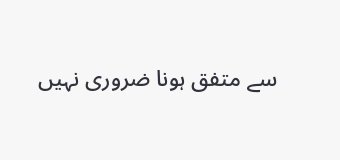سے متفق ہونا ضروری نہیں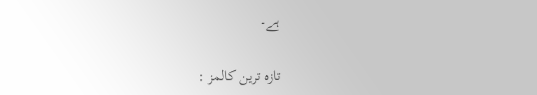ہے۔

تازہ ترین کالمز :